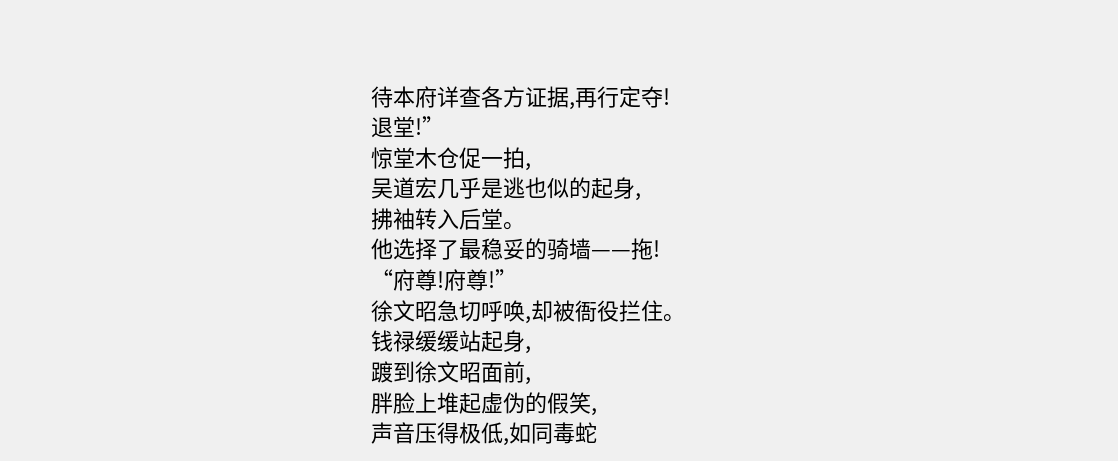待本府详查各方证据,再行定夺!
退堂!”
惊堂木仓促一拍,
吴道宏几乎是逃也似的起身,
拂袖转入后堂。
他选择了最稳妥的骑墙——拖!
“府尊!府尊!”
徐文昭急切呼唤,却被衙役拦住。
钱禄缓缓站起身,
踱到徐文昭面前,
胖脸上堆起虚伪的假笑,
声音压得极低,如同毒蛇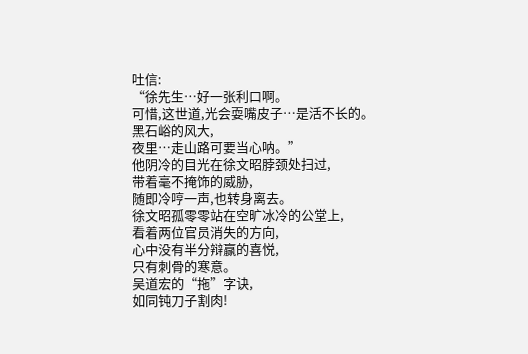吐信:
“徐先生…好一张利口啊。
可惜,这世道,光会耍嘴皮子…是活不长的。
黑石峪的风大,
夜里…走山路可要当心呐。”
他阴冷的目光在徐文昭脖颈处扫过,
带着毫不掩饰的威胁,
随即冷哼一声,也转身离去。
徐文昭孤零零站在空旷冰冷的公堂上,
看着两位官员消失的方向,
心中没有半分辩赢的喜悦,
只有刺骨的寒意。
吴道宏的“拖”字诀,
如同钝刀子割肉!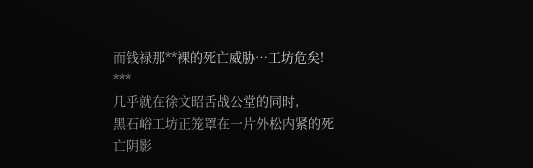而钱禄那**裸的死亡威胁…工坊危矣!
***
几乎就在徐文昭舌战公堂的同时,
黑石峪工坊正笼罩在一片外松内紧的死亡阴影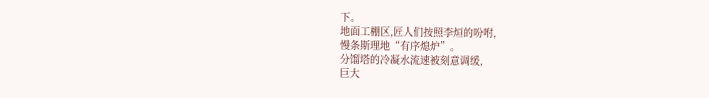下。
地面工棚区,匠人们按照李烜的吩咐,
慢条斯理地“有序熄炉”。
分馏塔的冷凝水流速被刻意调缓,
巨大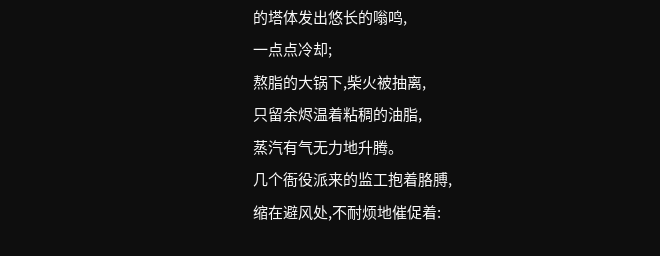的塔体发出悠长的嗡鸣,
一点点冷却;
熬脂的大锅下,柴火被抽离,
只留余烬温着粘稠的油脂,
蒸汽有气无力地升腾。
几个衙役派来的监工抱着胳膊,
缩在避风处,不耐烦地催促着: